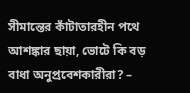সীমান্তের কাঁটাতারহীন পথে আশঙ্কার ছায়া, ভোটে কি বড় বাধা অনুপ্রবেশকারীরা? –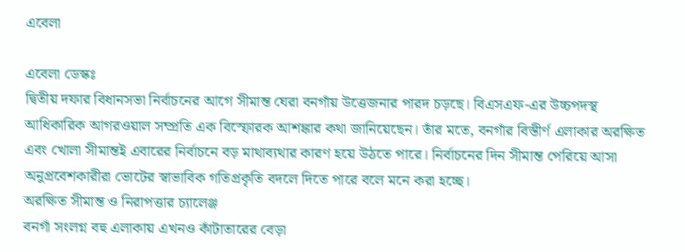এবেলা

এবেলা ডেস্কঃ
দ্বিতীয় দফার বিধানসভা নির্বাচনের আগে সীমান্ত ঘেরা বনগাঁয় উত্তেজনার পারদ চড়ছে। বিএসএফ-এর উচ্চপদস্থ আধিকারিক আগরওয়াল সম্প্রতি এক বিস্ফোরক আশঙ্কার কথা জানিয়েছেন। তাঁর মতে, বনগাঁর বিস্তীর্ণ এলাকার অরক্ষিত এবং খোলা সীমান্তই এবারের নির্বাচনে বড় মাথাব্যথার কারণ হয়ে উঠতে পারে। নির্বাচনের দিন সীমান্ত পেরিয়ে আসা অনুপ্রবেশকারীরা ভোটের স্বাভাবিক গতিপ্রকৃতি বদলে দিতে পারে বলে মনে করা হচ্ছে।
অরক্ষিত সীমান্ত ও নিরাপত্তার চ্যালেঞ্জ
বনগাঁ সংলগ্ন বহু এলাকায় এখনও কাঁটাতারের বেড়া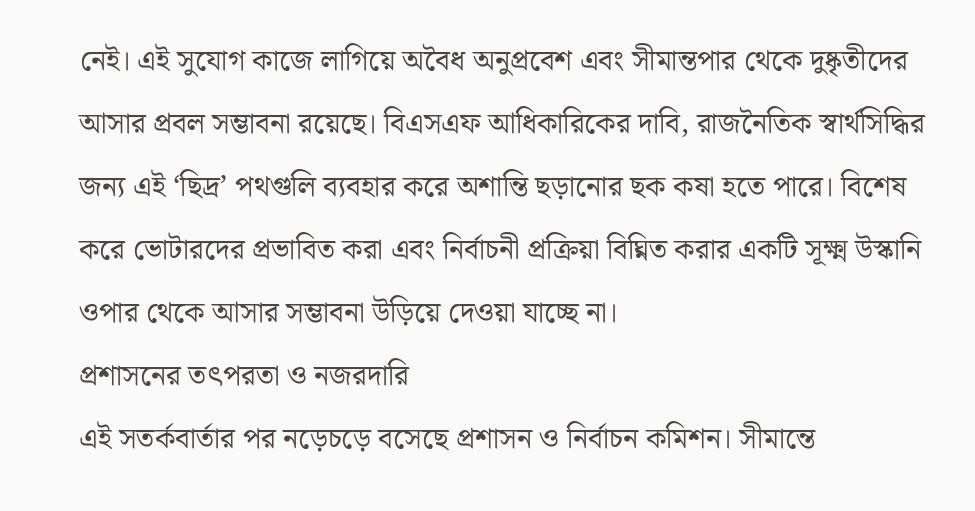নেই। এই সুযোগ কাজে লাগিয়ে অবৈধ অনুপ্রবেশ এবং সীমান্তপার থেকে দুষ্কৃতীদের আসার প্রবল সম্ভাবনা রয়েছে। বিএসএফ আধিকারিকের দাবি, রাজনৈতিক স্বার্থসিদ্ধির জন্য এই ‘ছিদ্র’ পথগুলি ব্যবহার করে অশান্তি ছড়ানোর ছক কষা হতে পারে। বিশেষ করে ভোটারদের প্রভাবিত করা এবং নির্বাচনী প্রক্রিয়া বিঘ্নিত করার একটি সূক্ষ্ম উস্কানি ওপার থেকে আসার সম্ভাবনা উড়িয়ে দেওয়া যাচ্ছে না।
প্রশাসনের তৎপরতা ও নজরদারি
এই সতর্কবার্তার পর নড়েচড়ে বসেছে প্রশাসন ও নির্বাচন কমিশন। সীমান্তে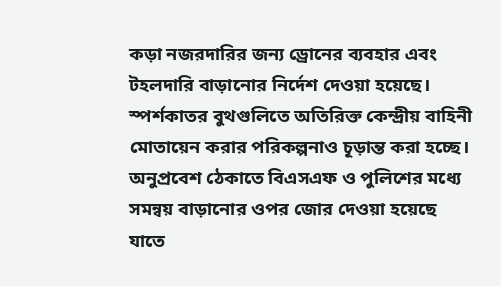কড়া নজরদারির জন্য ড্রোনের ব্যবহার এবং টহলদারি বাড়ানোর নির্দেশ দেওয়া হয়েছে। স্পর্শকাতর বুথগুলিতে অতিরিক্ত কেন্দ্রীয় বাহিনী মোতায়েন করার পরিকল্পনাও চূড়ান্ত করা হচ্ছে। অনুপ্রবেশ ঠেকাতে বিএসএফ ও পুলিশের মধ্যে সমন্বয় বাড়ানোর ওপর জোর দেওয়া হয়েছে যাতে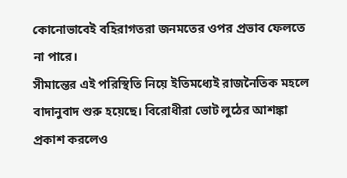কোনোভাবেই বহিরাগতরা জনমতের ওপর প্রভাব ফেলতে না পারে।
সীমান্তের এই পরিস্থিতি নিয়ে ইতিমধ্যেই রাজনৈতিক মহলে বাদানুবাদ শুরু হয়েছে। বিরোধীরা ভোট লুঠের আশঙ্কা প্রকাশ করলেও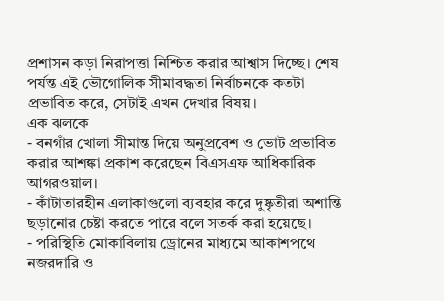প্রশাসন কড়া নিরাপত্তা নিশ্চিত করার আশ্বাস দিচ্ছে। শেষ পর্যন্ত এই ভৌগোলিক সীমাবদ্ধতা নির্বাচনকে কতটা প্রভাবিত করে, সেটাই এখন দেখার বিষয়।
এক ঝলকে
- বনগাঁর খোলা সীমান্ত দিয়ে অনুপ্রবেশ ও ভোট প্রভাবিত করার আশঙ্কা প্রকাশ করেছেন বিএসএফ আধিকারিক আগরওয়াল।
- কাঁটাতারহীন এলাকাগুলো ব্যবহার করে দুষ্কৃতীরা অশান্তি ছড়ানোর চেষ্টা করতে পারে বলে সতর্ক করা হয়েছে।
- পরিস্থিতি মোকাবিলায় ড্রোনের মাধ্যমে আকাশপথে নজরদারি ও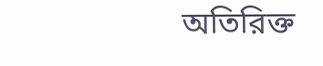অতিরিক্ত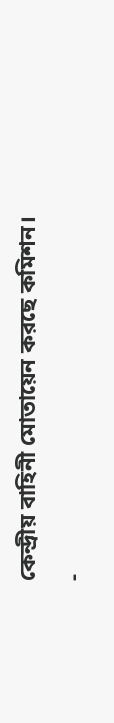কেন্দ্রীয় বাহিনী মোতায়েন করছে কমিশন।
-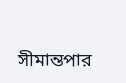সীমান্তপার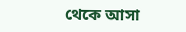থেকে আসা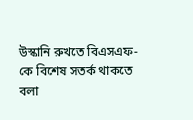উস্কানি রুখতে বিএসএফ-কে বিশেষ সতর্ক থাকতে বলা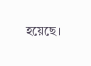হয়েছে।